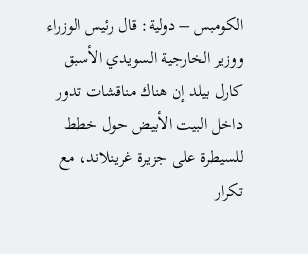الكومبس – دولية: قال رئيس الوزراء ووزير الخارجية السويدي الأسبق كارل بيلد إن هناك مناقشات تدور داخل البيت الأبيض حول خطط للسيطرة على جزيرة غرينلاند، مع تكرار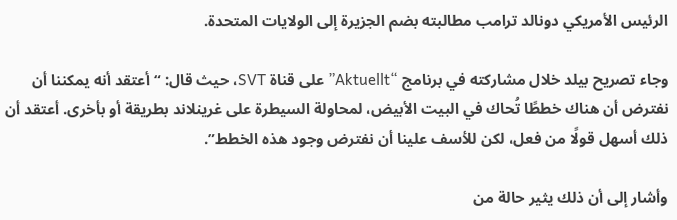الرئيس الأمريكي دونالد ترامب مطالبته بضم الجزيرة إلى الولايات المتحدة.

وجاء تصريح بيلد خلال مشاركته في برنامج “Aktuellt” على قناة SVT، حيث قال: “أعتقد أنه يمكننا أن نفترض أن هناك خططًا تُحاك في البيت الأبيض، لمحاولة السيطرة على غرينلاند بطريقة أو بأخرى. أعتقد أن ذلك أسهل قولًا من فعل، لكن للأسف علينا أن نفترض وجود هذه الخطط”.

وأشار إلى أن ذلك يثير حالة من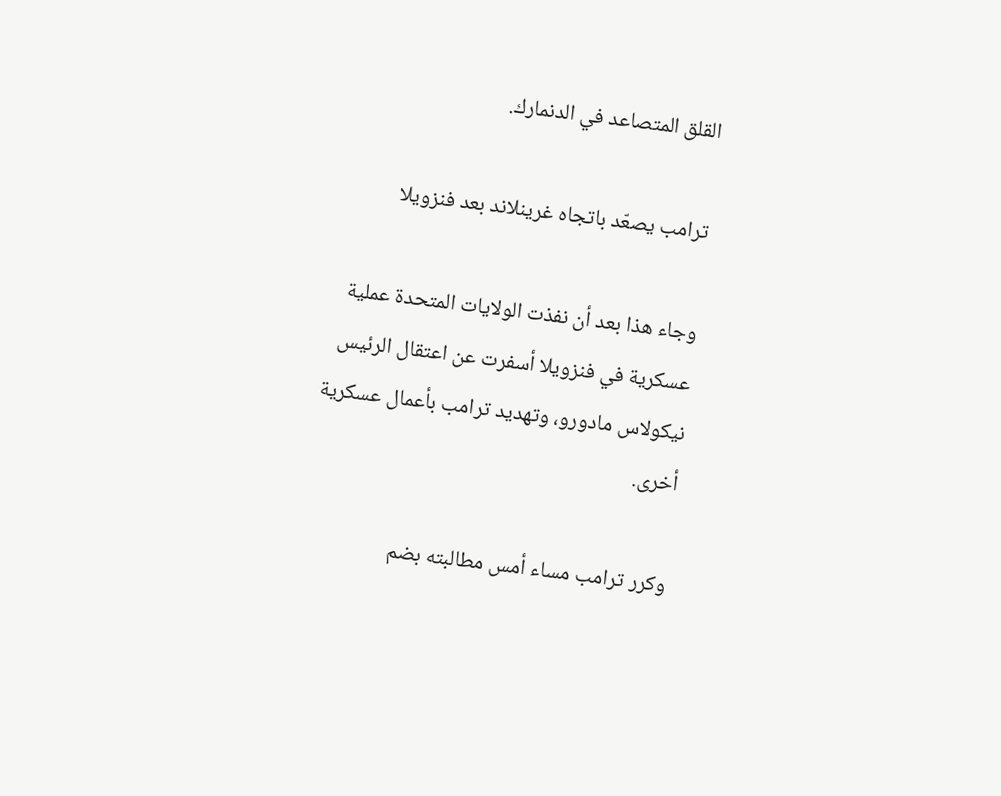القلق المتصاعد في الدنمارك.

ترامب يصعّد باتجاه غرينلاند بعد فنزويلا

وجاء هذا بعد أن نفذت الولايات المتحدة عملية عسكرية في فنزويلا أسفرت عن اعتقال الرئيس نيكولاس مادورو، وتهديد ترامب بأعمال عسكرية أخرى.

وكرر ترامب مساء أمس مطالبته بضم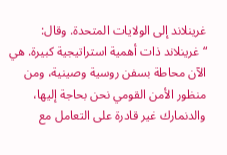غرينلاند إلى الولايات المتحدة. وقال: “غرينلاند ذات أهمية استراتيجية كبيرة. هي الآن محاطة بسفن روسية وصينية، ومن منظور الأمن القومي نحن بحاجة إليها، والدنمارك غير قادرة على التعامل مع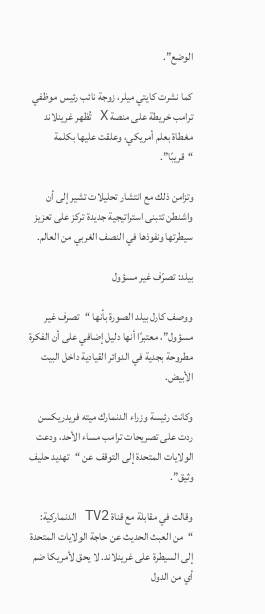الوضع”.

كما نشرت كايتي ميلر، زوجة نائب رئيس موظفي ترامب خريطة على منصة X تُظهر غرينلاند مغطاة بعلم أمريكي، وعلقت عليها بكلمة “قريبًا”.

وتزامن ذلك مع انتشار تحليلات تشير إلى أن واشنطن تتبنى استراتيجية جديدة تركز على تعزيز سيطرتها ونفوذها في النصف الغربي من العالم.

بيلد: تصرّف غير مسؤول

ووصف كارل بيلد الصورة بأنها “تصرف غير مسؤول”، معتبرًا أنها دليل إضافي على أن الفكرة مطروحة بجدية في الدوائر القيادية داخل البيت الأبيض.

وكانت رئيسة وزراء الدنمارك ميته فريدريكسن ردت على تصريحات ترامب مساء الأحد، ودعت الولايات المتحدة إلى التوقف عن “تهديد حليف وثيق”.

وقالت في مقابلة مع قناة TV2 الدنماركية: “من العبث الحديث عن حاجة الولايات المتحدة إلى السيطرة على غرينلاند. لا يحق لأمريكا ضم أي من الدول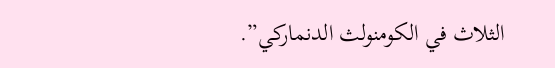الثلاث في الكومنولث الدنماركي”.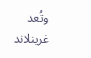وتُعد غرينلاند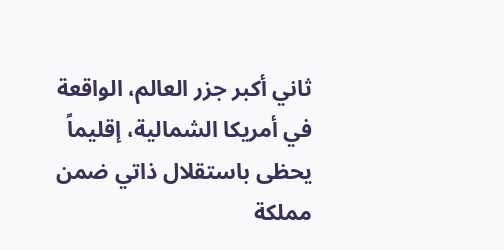ثاني أكبر جزر العالم، الواقعة في أمريكا الشمالية، إقليماً يحظى باستقلال ذاتي ضمن مملكة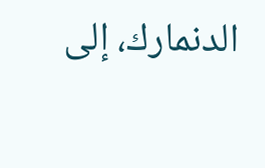الدنمارك، إلى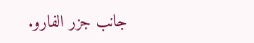جانب جزر الفارو.